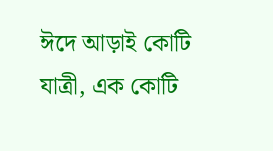ঈদে আড়াই কোটি যাত্রী, এক কোটি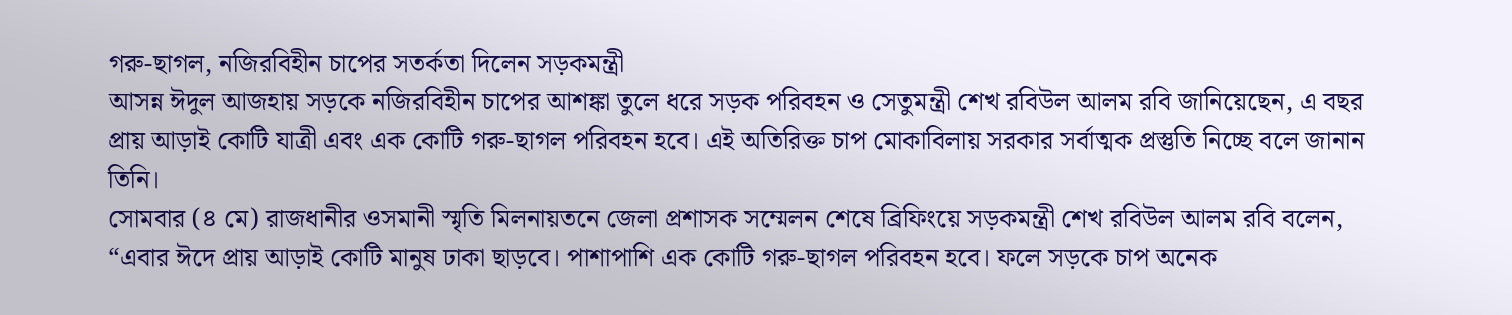গরু-ছাগল, নজিরবিহীন চাপের সতর্কতা দিলেন সড়কমন্ত্রী
আসন্ন ঈদুল আজহায় সড়কে নজিরবিহীন চাপের আশঙ্কা তুলে ধরে সড়ক পরিবহন ও সেতুমন্ত্রী শেখ রবিউল আলম রবি জানিয়েছেন, এ বছর প্রায় আড়াই কোটি যাত্রী এবং এক কোটি গরু-ছাগল পরিবহন হবে। এই অতিরিক্ত চাপ মোকাবিলায় সরকার সর্বাত্মক প্রস্তুতি নিচ্ছে বলে জানান তিনি।
সোমবার (৪ মে) রাজধানীর ওসমানী স্মৃতি মিলনায়তনে জেলা প্রশাসক সম্মেলন শেষে ব্রিফিংয়ে সড়কমন্ত্রী শেখ রবিউল আলম রবি বলেন, “এবার ঈদে প্রায় আড়াই কোটি মানুষ ঢাকা ছাড়বে। পাশাপাশি এক কোটি গরু-ছাগল পরিবহন হবে। ফলে সড়কে চাপ অনেক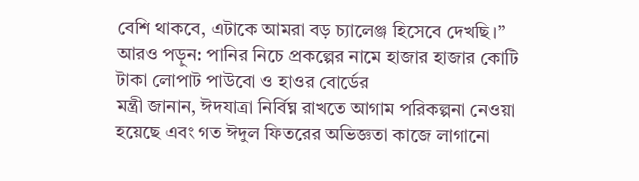বেশি থাকবে, এটাকে আমরা বড় চ্যালেঞ্জ হিসেবে দেখছি।”
আরও পড়ুন: পানির নিচে প্রকল্পের নামে হাজার হাজার কোটি টাকা লোপাট পাউবো ও হাওর বোর্ডের
মন্ত্রী জানান, ঈদযাত্রা নির্বিঘ্ন রাখতে আগাম পরিকল্পনা নেওয়া হয়েছে এবং গত ঈদুল ফিতরের অভিজ্ঞতা কাজে লাগানো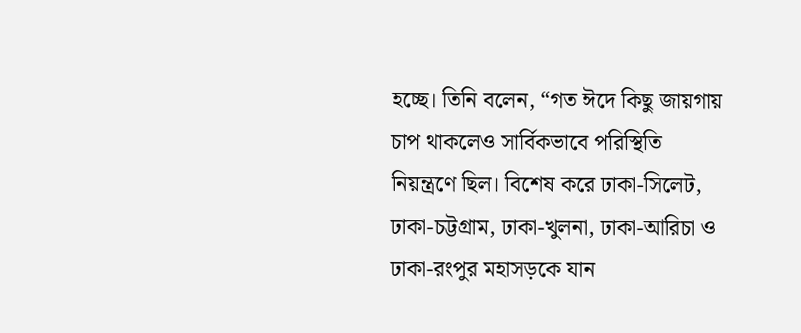হচ্ছে। তিনি বলেন, “গত ঈদে কিছু জায়গায় চাপ থাকলেও সার্বিকভাবে পরিস্থিতি নিয়ন্ত্রণে ছিল। বিশেষ করে ঢাকা-সিলেট, ঢাকা-চট্টগ্রাম, ঢাকা-খুলনা, ঢাকা-আরিচা ও ঢাকা-রংপুর মহাসড়কে যান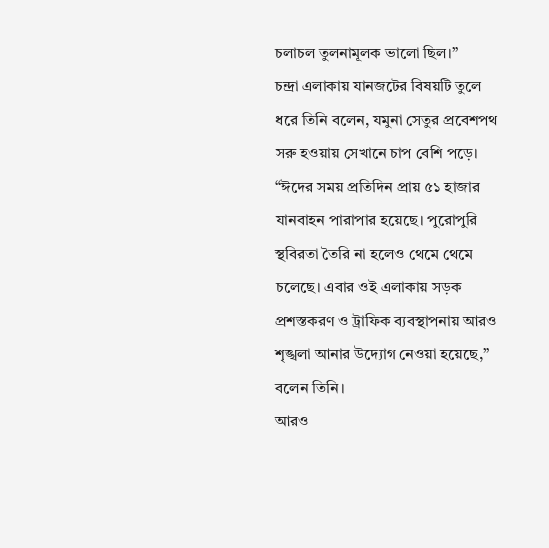চলাচল তুলনামূলক ভালো ছিল।”
চন্দ্রা এলাকায় যানজটের বিষয়টি তুলে ধরে তিনি বলেন, যমুনা সেতুর প্রবেশপথ সরু হওয়ায় সেখানে চাপ বেশি পড়ে। “ঈদের সময় প্রতিদিন প্রায় ৫১ হাজার যানবাহন পারাপার হয়েছে। পুরোপুরি স্থবিরতা তৈরি না হলেও থেমে থেমে চলেছে। এবার ওই এলাকায় সড়ক প্রশস্তকরণ ও ট্রাফিক ব্যবস্থাপনায় আরও শৃঙ্খলা আনার উদ্যোগ নেওয়া হয়েছে,” বলেন তিনি।
আরও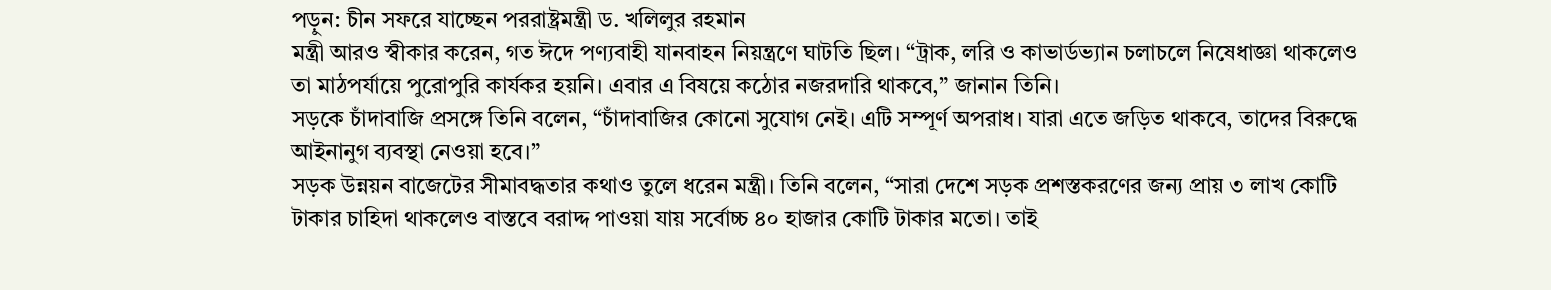পড়ুন: চীন সফরে যাচ্ছেন পররাষ্ট্রমন্ত্রী ড. খলিলুর রহমান
মন্ত্রী আরও স্বীকার করেন, গত ঈদে পণ্যবাহী যানবাহন নিয়ন্ত্রণে ঘাটতি ছিল। “ট্রাক, লরি ও কাভার্ডভ্যান চলাচলে নিষেধাজ্ঞা থাকলেও তা মাঠপর্যায়ে পুরোপুরি কার্যকর হয়নি। এবার এ বিষয়ে কঠোর নজরদারি থাকবে,” জানান তিনি।
সড়কে চাঁদাবাজি প্রসঙ্গে তিনি বলেন, “চাঁদাবাজির কোনো সুযোগ নেই। এটি সম্পূর্ণ অপরাধ। যারা এতে জড়িত থাকবে, তাদের বিরুদ্ধে আইনানুগ ব্যবস্থা নেওয়া হবে।”
সড়ক উন্নয়ন বাজেটের সীমাবদ্ধতার কথাও তুলে ধরেন মন্ত্রী। তিনি বলেন, “সারা দেশে সড়ক প্রশস্তকরণের জন্য প্রায় ৩ লাখ কোটি টাকার চাহিদা থাকলেও বাস্তবে বরাদ্দ পাওয়া যায় সর্বোচ্চ ৪০ হাজার কোটি টাকার মতো। তাই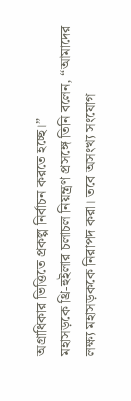অগ্রাধিকার ভিত্তিতে প্রকল্প নির্বাচন করতে হচ্ছে।”
মহাসড়কে থ্রি-হুইলার চলাচল নিয়ন্ত্রণ প্রসঙ্গে তিনি বলেন, “আমাদের লক্ষ্য মহাসড়ককে নিরাপদ করা। তবে অসংখ্য সংযোগ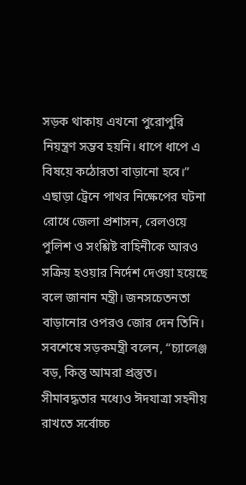সড়ক থাকায় এখনো পুরোপুরি নিয়ন্ত্রণ সম্ভব হয়নি। ধাপে ধাপে এ বিষয়ে কঠোরতা বাড়ানো হবে।”
এছাড়া ট্রেনে পাথর নিক্ষেপের ঘটনা রোধে জেলা প্রশাসন, রেলওয়ে পুলিশ ও সংশ্লিষ্ট বাহিনীকে আরও সক্রিয় হওয়ার নির্দেশ দেওয়া হয়েছে বলে জানান মন্ত্রী। জনসচেতনতা বাড়ানোর ওপরও জোর দেন তিনি।
সবশেষে সড়কমন্ত্রী বলেন, “চ্যালেঞ্জ বড়, কিন্তু আমরা প্রস্তুত। সীমাবদ্ধতার মধ্যেও ঈদযাত্রা সহনীয় রাখতে সর্বোচ্চ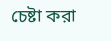চেষ্টা করা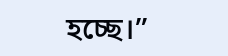হচ্ছে।”